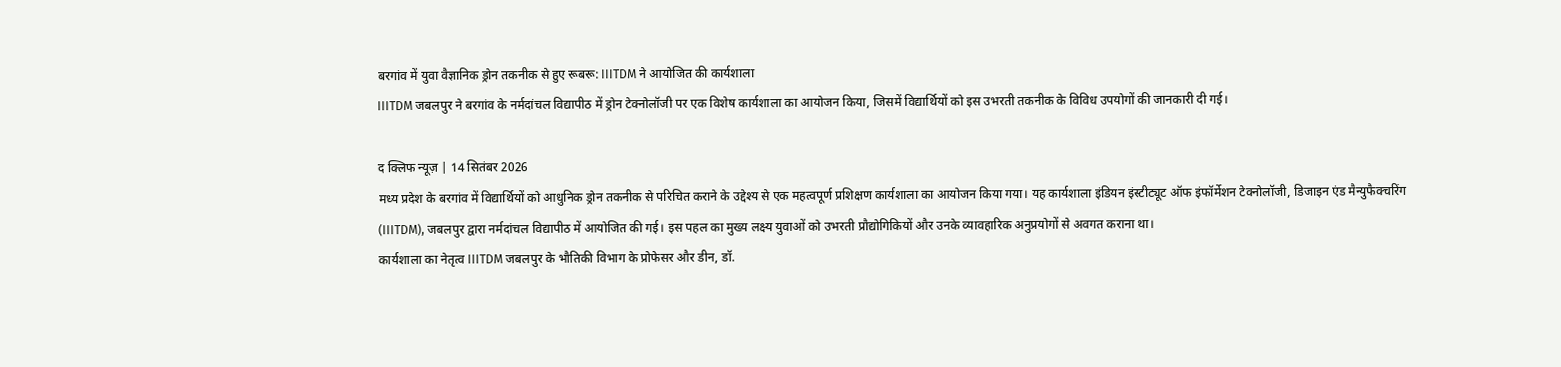बरगांव में युवा वैज्ञानिक ड्रोन तकनीक से हुए रूबरू: IIITDM ने आयोजित की कार्यशाला
IIITDM जबलपुर ने बरगांव के नर्मदांचल विद्यापीठ में ड्रोन टेक्नोलॉजी पर एक विशेष कार्यशाला का आयोजन किया, जिसमें विद्यार्थियों को इस उभरती तकनीक के विविध उपयोगों की जानकारी दी गई।

द क्लिफ न्यूज़ | 14 सितंबर 2026
मध्य प्रदेश के बरगांव में विद्यार्थियों को आधुनिक ड्रोन तकनीक से परिचित कराने के उद्देश्य से एक महत्वपूर्ण प्रशिक्षण कार्यशाला का आयोजन किया गया। यह कार्यशाला इंडियन इंस्टीट्यूट ऑफ इंफॉर्मेशन टेक्नोलॉजी, डिजाइन एंड मैन्युफैक्चरिंग (IIITDM), जबलपुर द्वारा नर्मदांचल विद्यापीठ में आयोजित की गई। इस पहल का मुख्य लक्ष्य युवाओं को उभरती प्रौद्योगिकियों और उनके व्यावहारिक अनुप्रयोगों से अवगत कराना था।
कार्यशाला का नेतृत्व IIITDM जबलपुर के भौतिकी विभाग के प्रोफेसर और डीन, डॉ.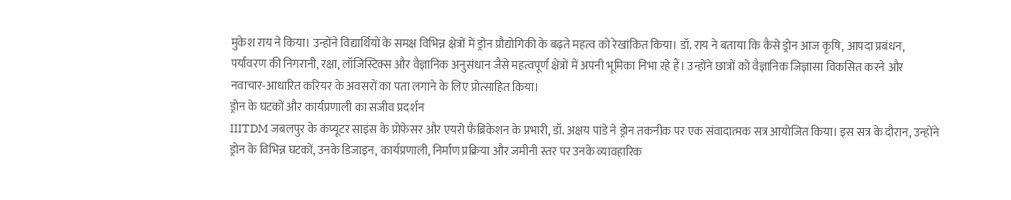मुकेश राय ने किया। उन्होंने विद्यार्थियों के समक्ष विभिन्न क्षेत्रों में ड्रोन प्रौद्योगिकी के बढ़ते महत्व को रेखांकित किया। डॉ. राय ने बताया कि कैसे ड्रोन आज कृषि, आपदा प्रबंधन, पर्यावरण की निगरानी, रक्षा, लॉजिस्टिक्स और वैज्ञानिक अनुसंधान जैसे महत्वपूर्ण क्षेत्रों में अपनी भूमिका निभा रहे हैं। उन्होंने छात्रों को वैज्ञानिक जिज्ञासा विकसित करने और नवाचार-आधारित करियर के अवसरों का पता लगाने के लिए प्रोत्साहित किया।
ड्रोन के घटकों और कार्यप्रणाली का सजीव प्रदर्शन
IIITDM जबलपुर के कंप्यूटर साइंस के प्रोफेसर और एयरो फैब्रिकेशन के प्रभारी, डॉ. अक्षय पांडे ने ड्रोन तकनीक पर एक संवादात्मक सत्र आयोजित किया। इस सत्र के दौरान, उन्होंने ड्रोन के विभिन्न घटकों, उनके डिजाइन, कार्यप्रणाली, निर्माण प्रक्रिया और जमीनी स्तर पर उनके व्यावहारिक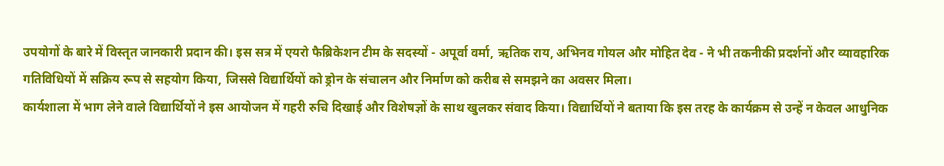उपयोगों के बारे में विस्तृत जानकारी प्रदान की। इस सत्र में एयरो फैब्रिकेशन टीम के सदस्यों - अपूर्वा वर्मा, ऋतिक राय, अभिनव गोयल और मोहित देव - ने भी तकनीकी प्रदर्शनों और व्यावहारिक गतिविधियों में सक्रिय रूप से सहयोग किया, जिससे विद्यार्थियों को ड्रोन के संचालन और निर्माण को करीब से समझने का अवसर मिला।
कार्यशाला में भाग लेने वाले विद्यार्थियों ने इस आयोजन में गहरी रुचि दिखाई और विशेषज्ञों के साथ खुलकर संवाद किया। विद्यार्थियों ने बताया कि इस तरह के कार्यक्रम से उन्हें न केवल आधुनिक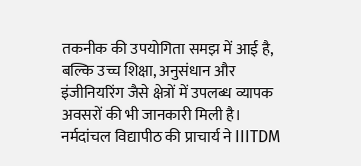तकनीक की उपयोगिता समझ में आई है, बल्कि उच्च शिक्षा, अनुसंधान और इंजीनियरिंग जैसे क्षेत्रों में उपलब्ध व्यापक अवसरों की भी जानकारी मिली है।
नर्मदांचल विद्यापीठ की प्राचार्य ने IIITDM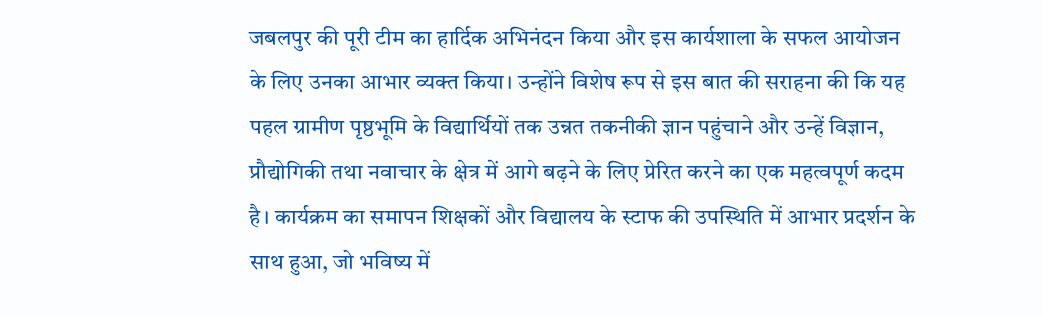जबलपुर की पूरी टीम का हार्दिक अभिनंदन किया और इस कार्यशाला के सफल आयोजन के लिए उनका आभार व्यक्त किया। उन्होंने विशेष रूप से इस बात की सराहना की कि यह पहल ग्रामीण पृष्ठभूमि के विद्यार्थियों तक उन्नत तकनीकी ज्ञान पहुंचाने और उन्हें विज्ञान, प्रौद्योगिकी तथा नवाचार के क्षेत्र में आगे बढ़ने के लिए प्रेरित करने का एक महत्वपूर्ण कदम है। कार्यक्रम का समापन शिक्षकों और विद्यालय के स्टाफ की उपस्थिति में आभार प्रदर्शन के साथ हुआ, जो भविष्य में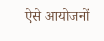ऐसे आयोजनों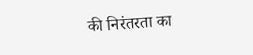की निरंतरता का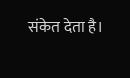संकेत देता है।